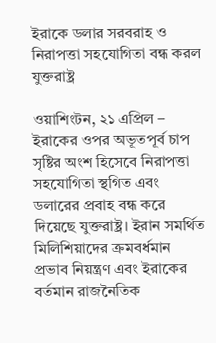ইরাকে ডলার সরবরাহ ও নিরাপত্তা সহযোগিতা বন্ধ করল যুক্তরাষ্ট্র

ওয়াশিংটন, ২১ এপ্রিল – ইরাকের ওপর অভূতপূর্ব চাপ সৃষ্টির অংশ হিসেবে নিরাপত্তা সহযোগিতা স্থগিত এবং ডলারের প্রবাহ বন্ধ করে দিয়েছে যুক্তরাষ্ট্র। ইরান সমর্থিত মিলিশিয়াদের ক্রমবর্ধমান প্রভাব নিয়ন্ত্রণ এবং ইরাকের বর্তমান রাজনৈতিক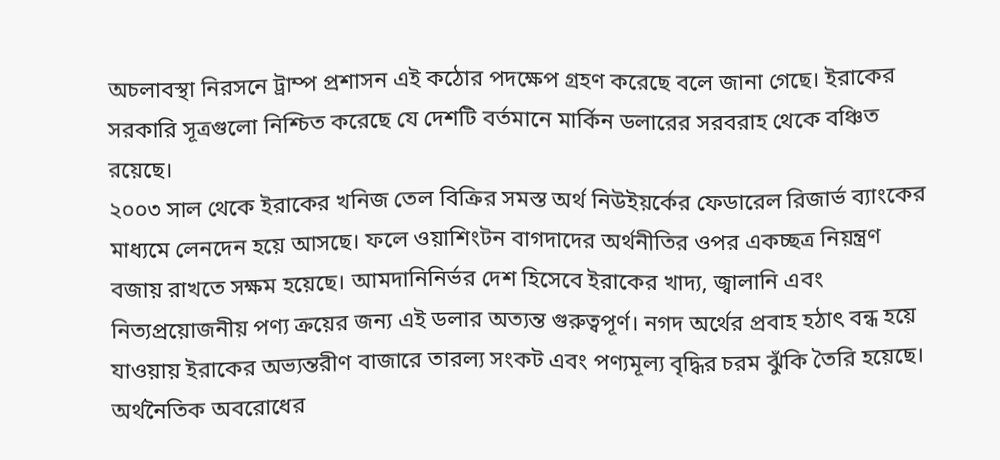অচলাবস্থা নিরসনে ট্রাম্প প্রশাসন এই কঠোর পদক্ষেপ গ্রহণ করেছে বলে জানা গেছে। ইরাকের সরকারি সূত্রগুলো নিশ্চিত করেছে যে দেশটি বর্তমানে মার্কিন ডলারের সরবরাহ থেকে বঞ্চিত রয়েছে।
২০০৩ সাল থেকে ইরাকের খনিজ তেল বিক্রির সমস্ত অর্থ নিউইয়র্কের ফেডারেল রিজার্ভ ব্যাংকের মাধ্যমে লেনদেন হয়ে আসছে। ফলে ওয়াশিংটন বাগদাদের অর্থনীতির ওপর একচ্ছত্র নিয়ন্ত্রণ বজায় রাখতে সক্ষম হয়েছে। আমদানিনির্ভর দেশ হিসেবে ইরাকের খাদ্য, জ্বালানি এবং নিত্যপ্রয়োজনীয় পণ্য ক্রয়ের জন্য এই ডলার অত্যন্ত গুরুত্বপূর্ণ। নগদ অর্থের প্রবাহ হঠাৎ বন্ধ হয়ে যাওয়ায় ইরাকের অভ্যন্তরীণ বাজারে তারল্য সংকট এবং পণ্যমূল্য বৃদ্ধির চরম ঝুঁকি তৈরি হয়েছে।
অর্থনৈতিক অবরোধের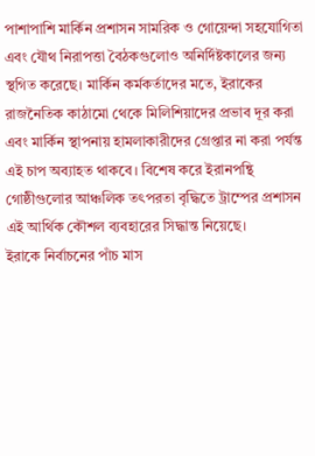পাশাপাশি মার্কিন প্রশাসন সামরিক ও গোয়েন্দা সহযোগিতা এবং যৌথ নিরাপত্তা বৈঠকগুলোও অনির্দিষ্টকালের জন্য স্থগিত করেছে। মার্কিন কর্মকর্তাদের মতে, ইরাকের রাজনৈতিক কাঠামো থেকে মিলিশিয়াদের প্রভাব দূর করা এবং মার্কিন স্থাপনায় হামলাকারীদের গ্রেপ্তার না করা পর্যন্ত এই চাপ অব্যাহত থাকবে। বিশেষ করে ইরানপন্থি গোষ্ঠীগুলোর আঞ্চলিক তৎপরতা বৃদ্ধিতে ট্রাম্পের প্রশাসন এই আর্থিক কৌশল ব্যবহারের সিদ্ধান্ত নিয়েছে।
ইরাকে নির্বাচনের পাঁচ মাস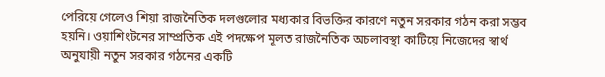পেরিয়ে গেলেও শিয়া রাজনৈতিক দলগুলোর মধ্যকার বিভক্তির কারণে নতুন সরকার গঠন করা সম্ভব হয়নি। ওয়াশিংটনের সাম্প্রতিক এই পদক্ষেপ মূলত রাজনৈতিক অচলাবস্থা কাটিয়ে নিজেদের স্বার্থ অনুযায়ী নতুন সরকার গঠনের একটি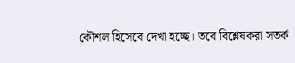কৌশল হিসেবে দেখা হচ্ছে। তবে বিশ্লেষকরা সতর্ক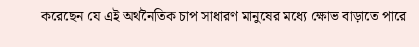করেছেন যে এই অর্থনৈতিক চাপ সাধারণ মানুষের মধ্যে ক্ষোভ বাড়াতে পারে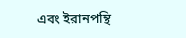এবং ইরানপন্থি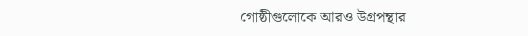গোষ্ঠীগুলোকে আরও উগ্রপন্থার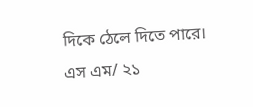দিকে ঠেলে দিতে পারে।
এস এম/ ২১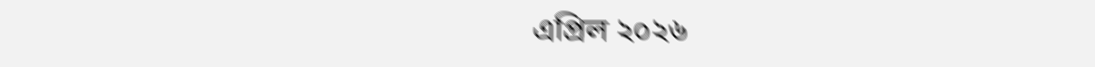এপ্রিল ২০২৬